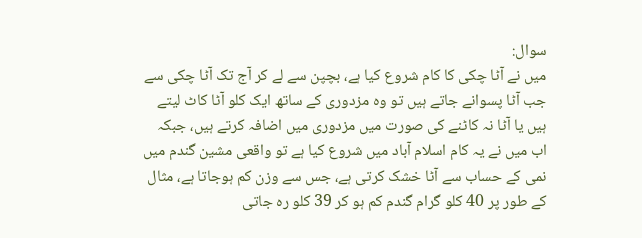سوال:
میں نے آٹا چکی کا کام شروع کیا ہے، بچپن سے لے کر آج تک آٹا چکی سے جب آٹا پسوانے جاتے ہیں تو وہ مزدوری کے ساتھ ایک کلو آٹا کاٹ لیتے ہیں یا آٹا نہ کاٹنے کی صورت میں مزدوری میں اضافہ کرتے ہیں، جبکہ اب میں نے یہ کام اسلام آباد میں شروع کیا ہے تو واقعی مشین گندم میں نمی کے حساب سے آٹا خشک کرتی ہے، جس سے وزن کم ہوجاتا ہے، مثال کے طور پر 40 کلو گرام گندم کم ہو کر 39 کلو رہ جاتی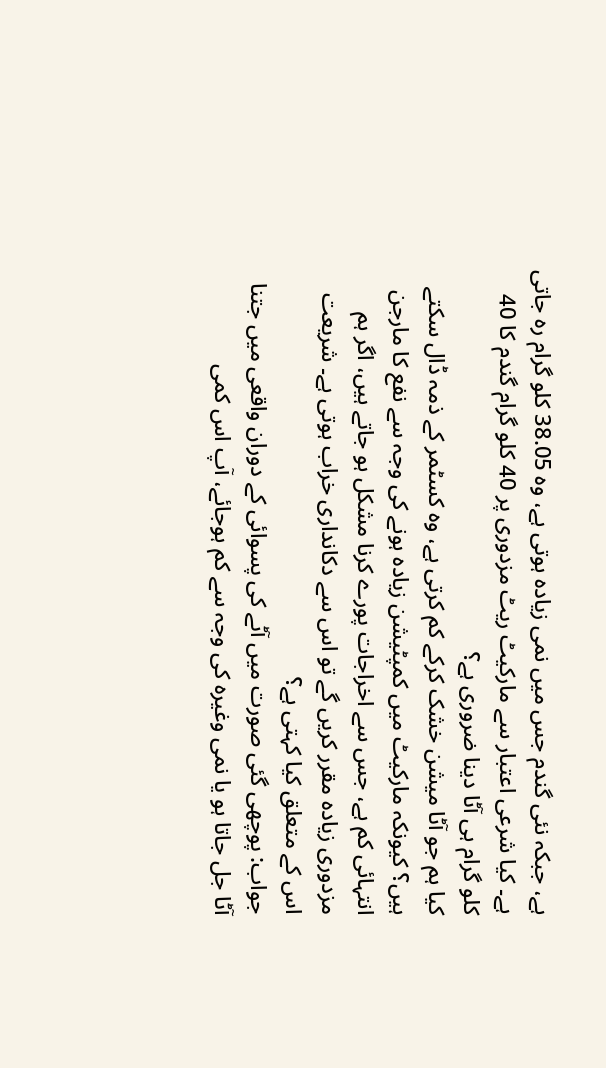ہے، جبکہ نئی گندم جس میں نمی زیادہ ہوتی ہے، وہ 38.05 کلو گرام رہ جاتی ہے۔ کیا شرعی اعتبار سے مارکیٹ ریٹ مزدوری پر 40 کلو گرام گندم کا 40 کلو گرام ہی آٹا دینا ضروری ہے؟
کیا ہم جو آٹا میشن خشک کرکے کم کرتی ہے، وہ کسٹمر کے ذمہ ڈال سکتے ہیں؟ کیونکہ مارکیٹ میں کمپٹیشن زیادہ ہونے کی وجہ سے نفع کا مارجن انتہائی کم ہے، جس سے اخراجات پورے کرنا مشکل ہو جاتے ہیں، اگر ہم مزدوری زیادہ مقرر کریں گے تو اس سے دکانداری خراب ہوتی ہے۔ شریعت اس کے متعلق کیا کہتی ہے؟
جواب: پوچھی گئی صورت میں آٹے کی پسوائی کے دوران واقعی میں جتنا آٹا جل جاتا ہو یا نمی وغیرہ کی وجہ سے کم ہوجائے، آپ اس کمی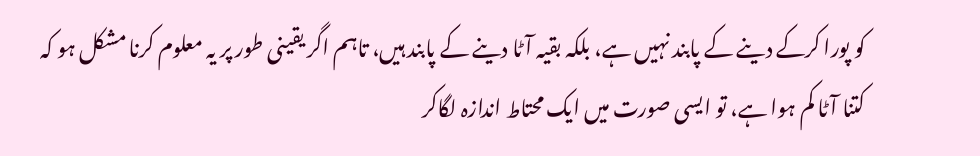کو پورا کرکے دینے کے پابند نہیں ہے، بلکہ بقیہ آٹا دینے کے پابند ہیں، تاہم اگر یقینی طور پر یہ معلوم کرنا مشکل ہو کہ کتنا آٹا کم ہوا ہے، تو ایسی صورت میں ایک محتاط اندازہ لگاکر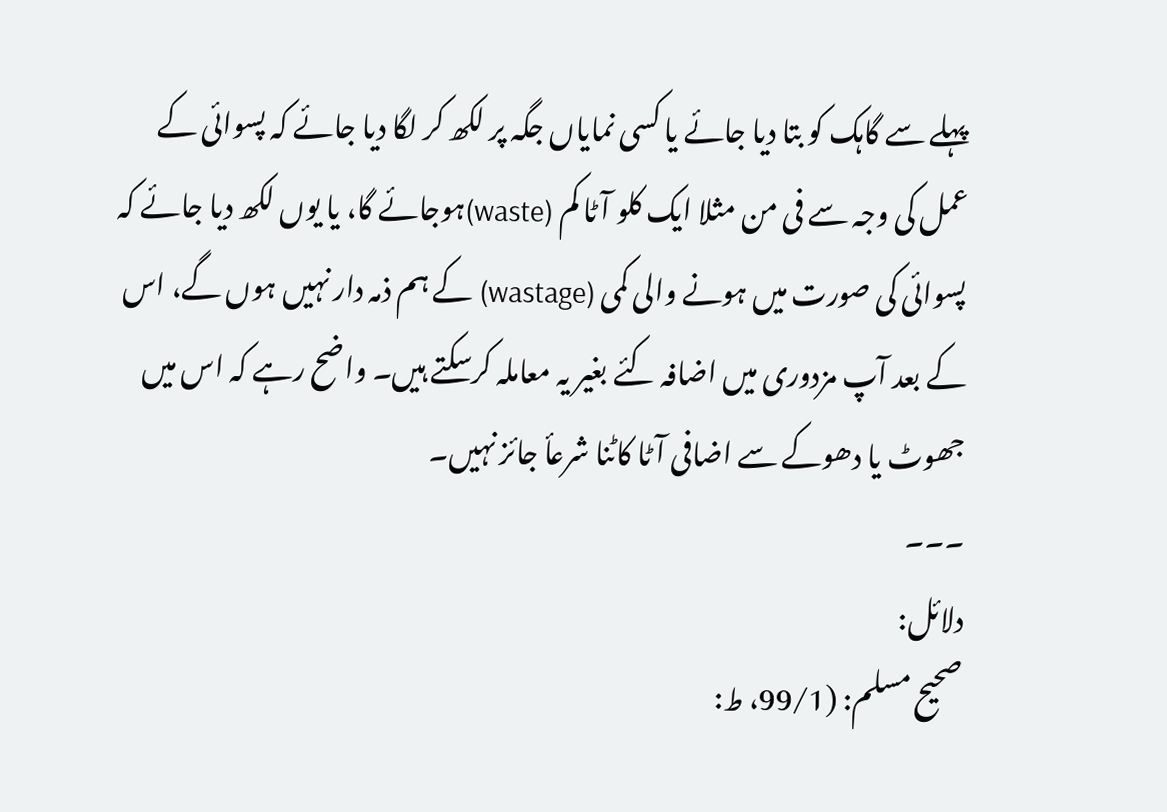پہلے سے گاہک کو بتا دیا جائے یا کسی نمایاں جگہ پر لکھ کر لگا دیا جائے کہ پسوائی کے عمل کی وجہ سے فی من مثلا ایک کلو آٹا کم (waste)ہوجائے گا، یا یوں لکھ دیا جائے کہ پسوائی کی صورت میں ہونے والی کمی (wastage) کے ہم ذمہ دار نہیں ہوں گے، اس کے بعد آپ مزدوری میں اضافہ کئے بغیر یہ معاملہ کرسکتے ہیں۔ واضح رہے کہ اس میں جھوٹ یا دھوکے سے اضافی آٹا کاٹنا شرعأ جائز نہیں۔
۔۔۔
دلائل:
صحیح مسلم: (99/1، ط: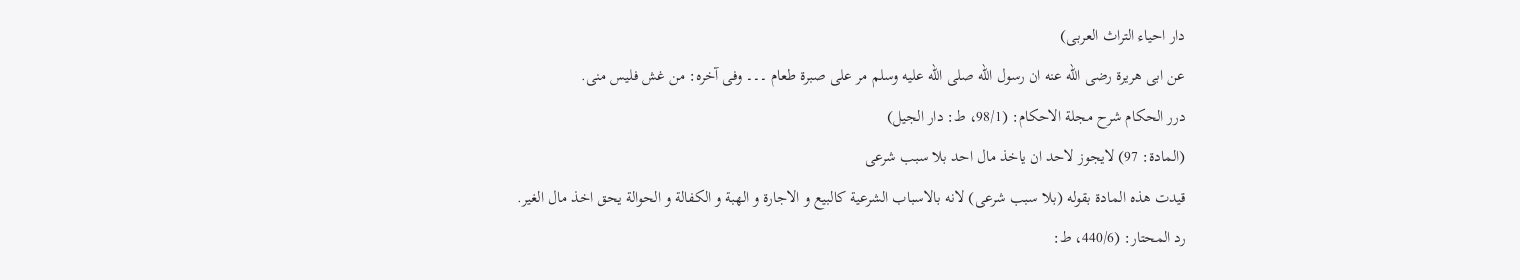دار احیاء التراث العربی)
عن ابی ھریرة رضی الله عنه ان رسول الله صلی الله علیه وسلم مر علی صبرة طعام ۔۔۔ وفی آخره: من غش فلیس منی.
درر الحکام شرح مجلة الاحکام: (98/1، ط: دار الجیل)
(المادۃ: 97) لایجوز لاحد ان یاخذ مال احد بلا سبب شرعی
قیدت هذه المادة بقوله (بلا سبب شرعی) لانه بالاسباب الشرعیة کالبیع و الاجارة و الهبة و الکفالة و الحوالة یحق اخذ مال الغیر.
رد المحتار: (440/6، ط: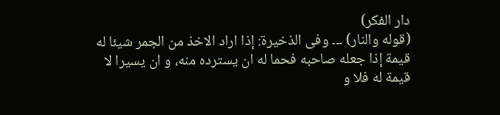دار الفکر)
(قوله والنار) ۔۔۔ وفی الذخیرة: إذا اراد الاخذ من الجمر شیئا له قیمة إذا جعله صاحبه فحما له ان یسترده منه، و ان یسیرا لا قیمة له فلا و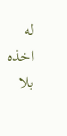له اخذه بلا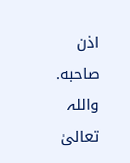اذن صاحبه.
واللہ تعالیٰ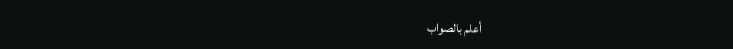أعلم بالصواب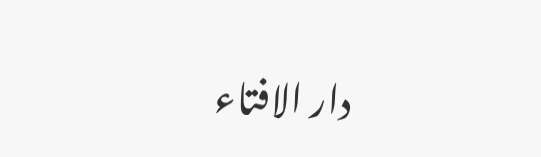دار الافتاء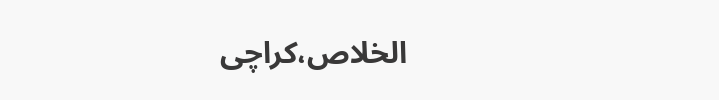الخلاص،کراچی